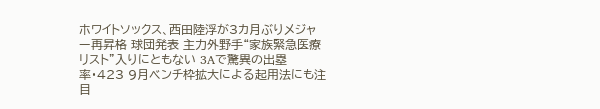ホワイトソックス、西田陸浮が3カ月ぶりメジャー再昇格 球団発表 主力外野手“家族緊急医療リスト”入りにともない 3Aで驚異の出塁率・423 9月ベンチ枠拡大による起用法にも注目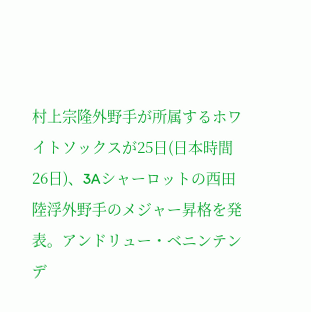村上宗隆外野手が所属するホワイトソックスが25日(日本時間26日)、3Aシャーロットの西田陸浮外野手のメジャー昇格を発表。アンドリュー・ベニンテンデ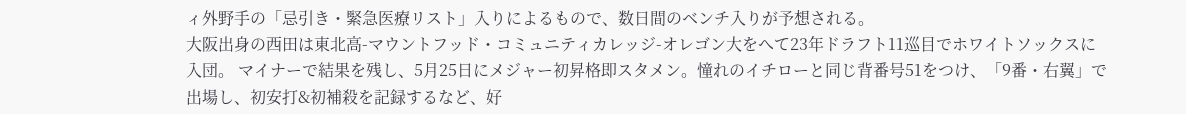ィ外野手の「忌引き・緊急医療リスト」入りによるもので、数日間のベンチ入りが予想される。
大阪出身の西田は東北高-マウントフッド・コミュニティカレッジ-オレゴン大をへて23年ドラフト11巡目でホワイトソックスに入団。 マイナーで結果を残し、5月25日にメジャー初昇格即スタメン。憧れのイチローと同じ背番号51をつけ、「9番・右翼」で出場し、初安打&初補殺を記録するなど、好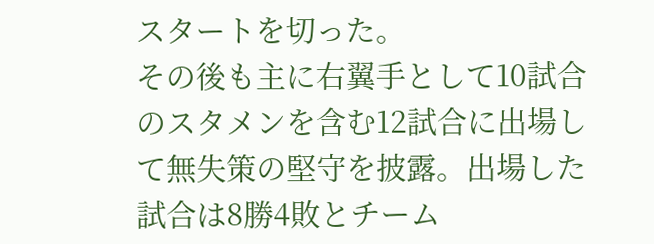スタートを切った。
その後も主に右翼手として10試合のスタメンを含む12試合に出場して無失策の堅守を披露。出場した試合は8勝4敗とチーム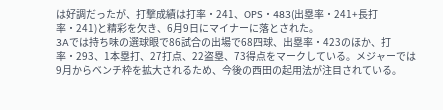は好調だったが、打撃成績は打率・241、OPS・483(出塁率・241+長打率・241)と精彩を欠き、6月9日にマイナーに落とされた。
3Aでは持ち味の選球眼で86試合の出場で68四球、出塁率・423のほか、打率・293、1本塁打、27打点、22盗塁、73得点をマークしている。メジャーでは9月からベンチ枠を拡大されるため、今後の西田の起用法が注目されている。